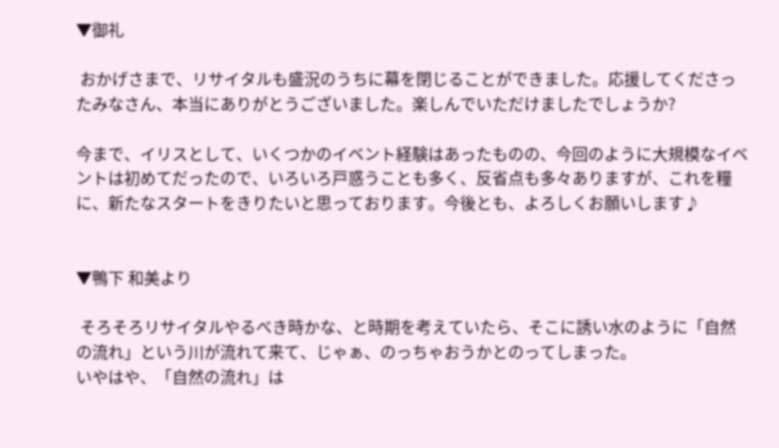▼御礼

 おかげさまで、リサイタルも盛況のうちに幕を閉じることができました。応援してくださったみなさん、本当にありがとうございました。楽しんでいただけましたでしょうか?

今まで、イリスとして、いくつかのイベント経験はあったものの、今回のように大規模なイベントは初めてだったので、いろいろ戸惑うことも多く、反省点も多々ありますが、これを糧に、新たなスタートをきりたいと思っております。今後とも、よろしくお願いします♪


▼鴨下 和美より

 そろそろリサイタルやるべき時かな、と時期を考えていたら、そこに誘い水のように「自然の流れ」という川が流れて来て、じゃぁ、のっちゃおうかとのってしまった。
いやはや、「自然の流れ」は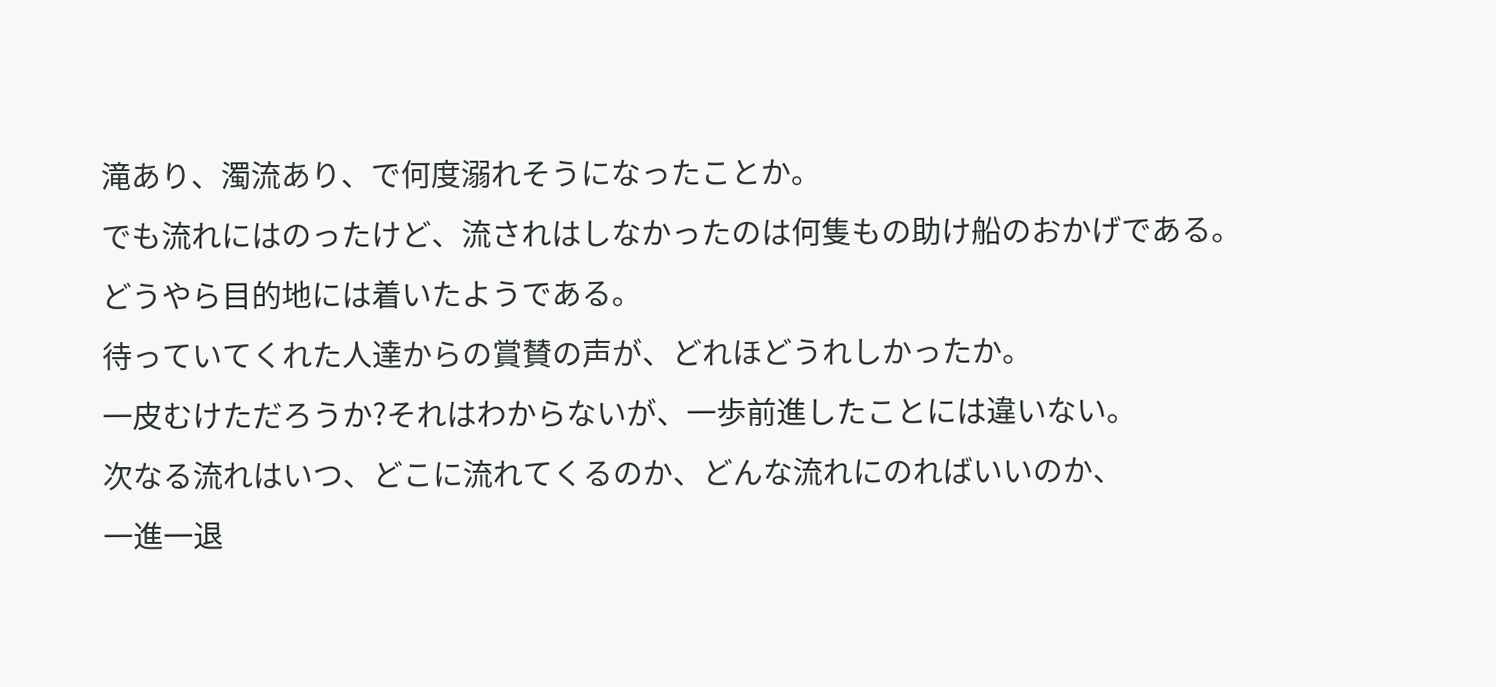滝あり、濁流あり、で何度溺れそうになったことか。
でも流れにはのったけど、流されはしなかったのは何隻もの助け船のおかげである。
どうやら目的地には着いたようである。
待っていてくれた人達からの賞賛の声が、どれほどうれしかったか。
一皮むけただろうか?それはわからないが、一歩前進したことには違いない。
次なる流れはいつ、どこに流れてくるのか、どんな流れにのればいいのか、
一進一退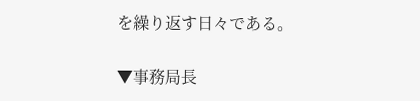を繰り返す日々である。


▼事務局長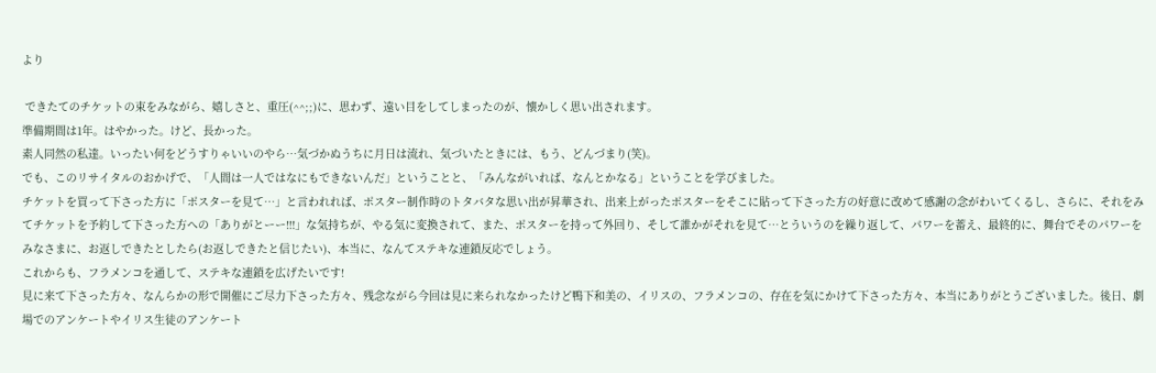より

 できたてのチケットの束をみながら、嬉しさと、重圧(^^;;)に、思わず、遠い目をしてしまったのが、懐かしく思い出されます。
準備期間は1年。はやかった。けど、長かった。
素人同然の私達。いったい何をどうすりゃいいのやら…気づかぬうちに月日は流れ、気づいたときには、もう、どんづまり(笑)。
でも、このリサイタルのおかげで、「人間は一人ではなにもできないんだ」ということと、「みんながいれば、なんとかなる」ということを学びました。
チケットを買って下さった方に「ポスターを見て…」と言われれば、ポスター制作時のトタバタな思い出が昇華され、出来上がったポスターをそこに貼って下さった方の好意に改めて感謝の念がわいてくるし、さらに、それをみてチケットを予約して下さった方への「ありがとーー!!!」な気持ちが、やる気に変換されて、また、ポスターを持って外回り、そして誰かがそれを見て…とういうのを繰り返して、パワーを蓄え、最終的に、舞台でそのパワーをみなさまに、お返しできたとしたら(お返しできたと信じたい)、本当に、なんてステキな連鎖反応でしょう。
これからも、フラメンコを通して、ステキな連鎖を広げたいです!
見に来て下さった方々、なんらかの形で開催にご尽力下さった方々、残念ながら今回は見に来られなかったけど鴨下和美の、イリスの、フラメンコの、存在を気にかけて下さった方々、本当にありがとうございました。後日、劇場でのアンケートやイリス生徒のアンケート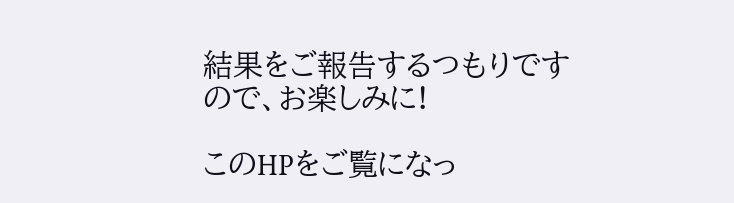結果をご報告するつもりですので、お楽しみに!

このHPをご覧になっ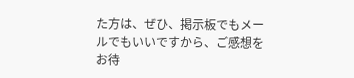た方は、ぜひ、掲示板でもメールでもいいですから、ご感想をお待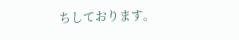ちしております。